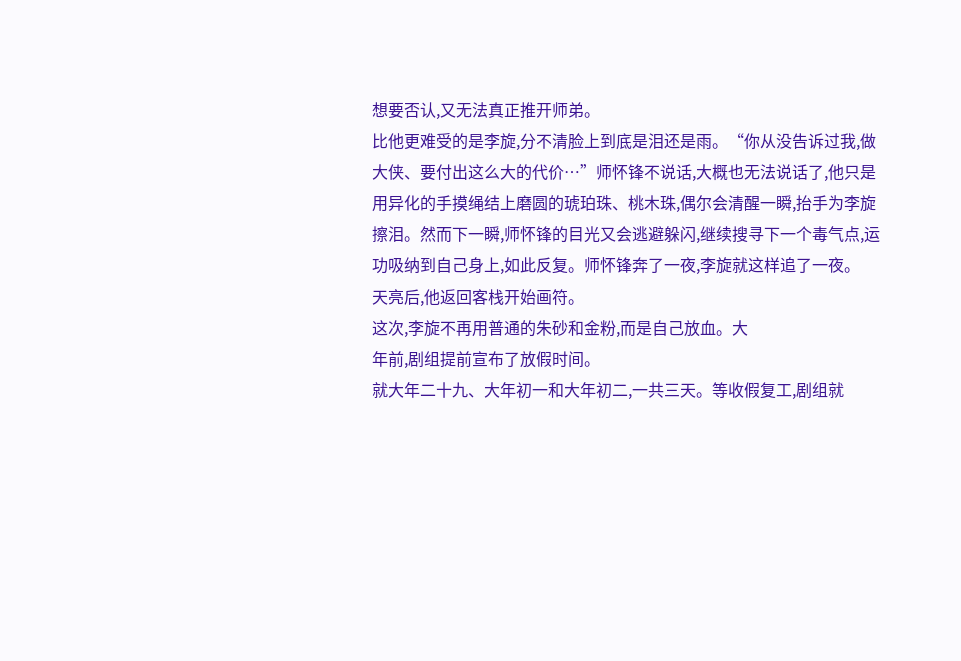想要否认,又无法真正推开师弟。
比他更难受的是李旋,分不清脸上到底是泪还是雨。“你从没告诉过我,做大侠、要付出这么大的代价…”师怀锋不说话,大概也无法说话了,他只是用异化的手摸绳结上磨圆的琥珀珠、桃木珠,偶尔会清醒一瞬,抬手为李旋擦泪。然而下一瞬,师怀锋的目光又会逃避躲闪,继续搜寻下一个毒气点,运功吸纳到自己身上,如此反复。师怀锋奔了一夜,李旋就这样追了一夜。
天亮后,他返回客栈开始画符。
这次,李旋不再用普通的朱砂和金粉,而是自己放血。大
年前,剧组提前宣布了放假时间。
就大年二十九、大年初一和大年初二,一共三天。等收假复工,剧组就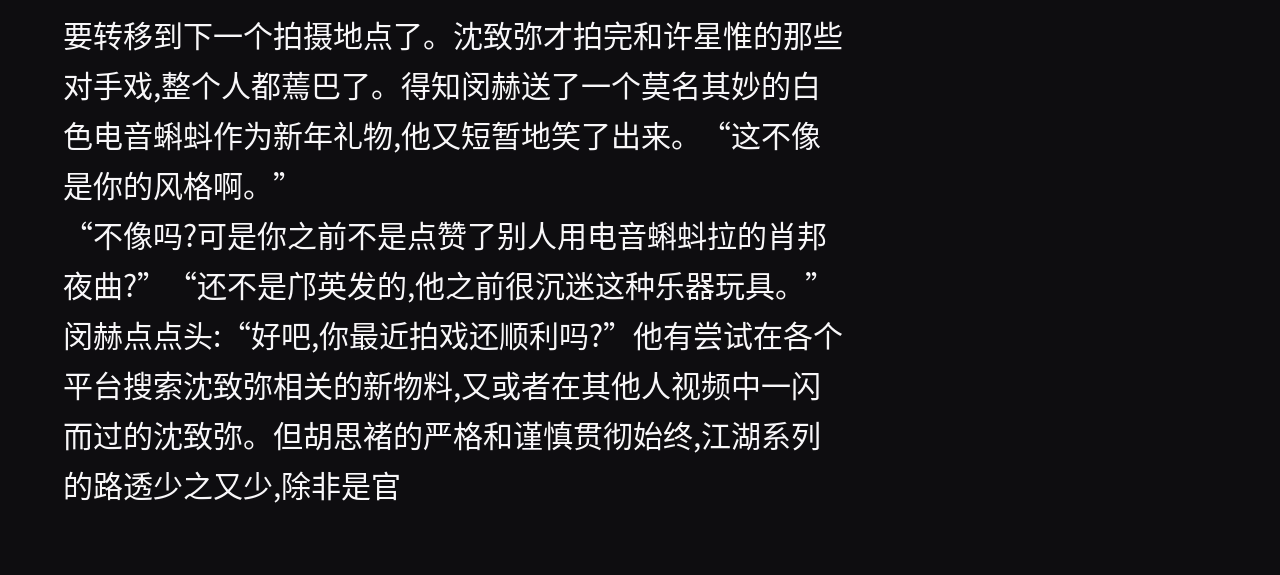要转移到下一个拍摄地点了。沈致弥才拍完和许星惟的那些对手戏,整个人都蔫巴了。得知闵赫送了一个莫名其妙的白色电音蝌蚪作为新年礼物,他又短暂地笑了出来。“这不像是你的风格啊。”
“不像吗?可是你之前不是点赞了别人用电音蝌蚪拉的肖邦夜曲?”“还不是邝英发的,他之前很沉迷这种乐器玩具。”闵赫点点头:“好吧,你最近拍戏还顺利吗?”他有尝试在各个平台搜索沈致弥相关的新物料,又或者在其他人视频中一闪而过的沈致弥。但胡思褚的严格和谨慎贯彻始终,江湖系列的路透少之又少,除非是官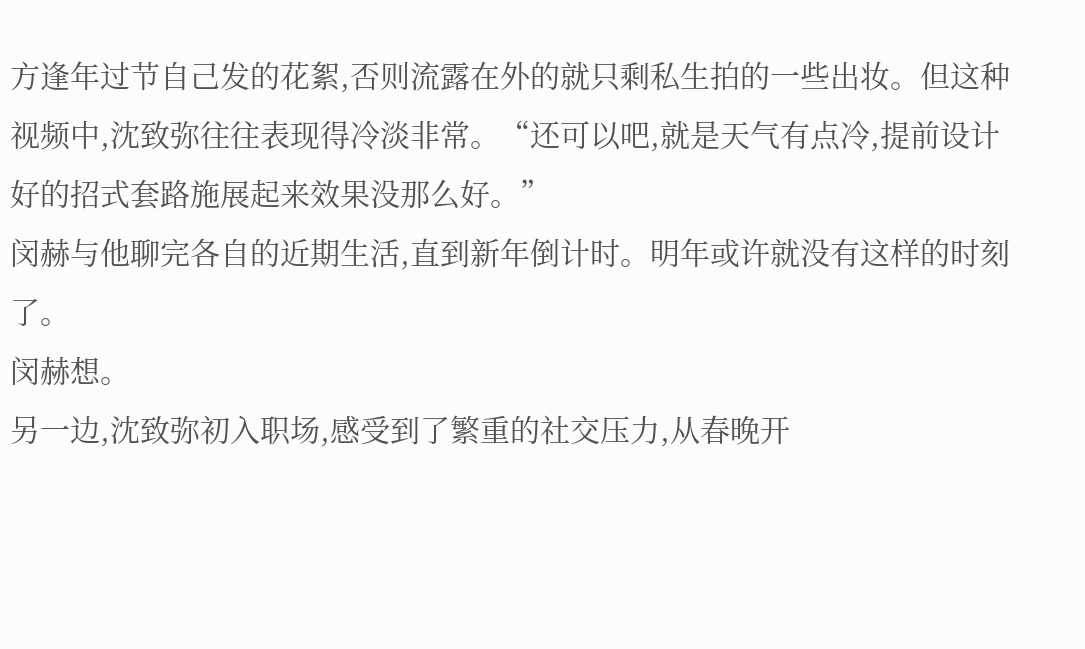方逢年过节自己发的花絮,否则流露在外的就只剩私生拍的一些出妆。但这种视频中,沈致弥往往表现得冷淡非常。“还可以吧,就是天气有点冷,提前设计好的招式套路施展起来效果没那么好。”
闵赫与他聊完各自的近期生活,直到新年倒计时。明年或许就没有这样的时刻了。
闵赫想。
另一边,沈致弥初入职场,感受到了繁重的社交压力,从春晚开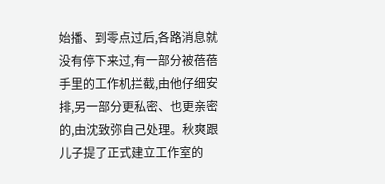始播、到零点过后,各路消息就没有停下来过,有一部分被蓓蓓手里的工作机拦截,由他仔细安排,另一部分更私密、也更亲密的,由沈致弥自己处理。秋爽跟儿子提了正式建立工作室的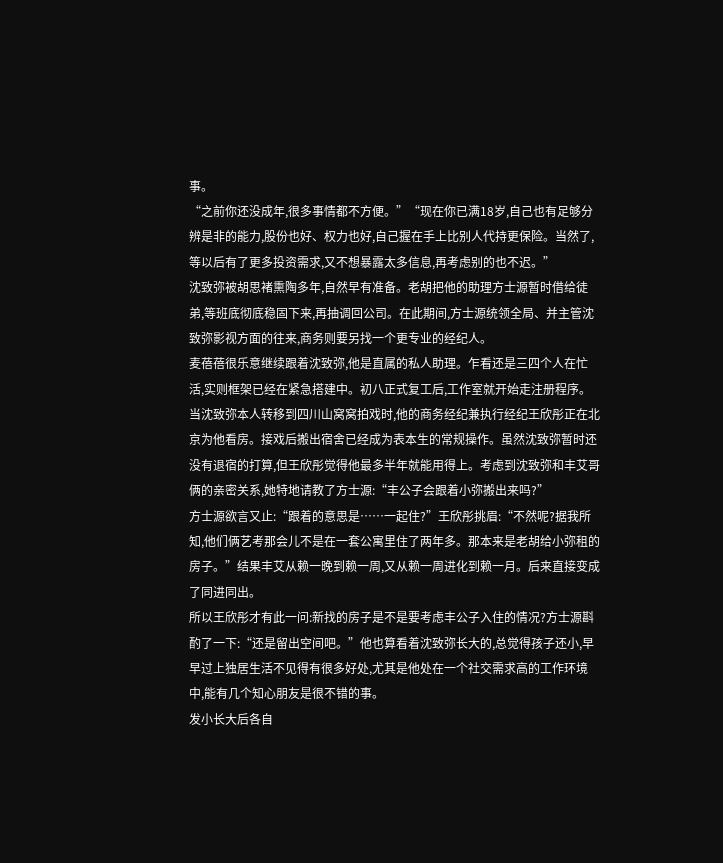事。
“之前你还没成年,很多事情都不方便。”“现在你已满18岁,自己也有足够分辨是非的能力,股份也好、权力也好,自己握在手上比别人代持更保险。当然了,等以后有了更多投资需求,又不想暴露太多信息,再考虑别的也不迟。”
沈致弥被胡思褚熏陶多年,自然早有准备。老胡把他的助理方士源暂时借给徒弟,等班底彻底稳固下来,再抽调回公司。在此期间,方士源统领全局、并主管沈致弥影视方面的往来,商务则要另找一个更专业的经纪人。
麦蓓蓓很乐意继续跟着沈致弥,他是直属的私人助理。乍看还是三四个人在忙活,实则框架已经在紧急搭建中。初八正式复工后,工作室就开始走注册程序。当沈致弥本人转移到四川山窝窝拍戏时,他的商务经纪兼执行经纪王欣彤正在北京为他看房。接戏后搬出宿舍已经成为表本生的常规操作。虽然沈致弥暂时还没有退宿的打算,但王欣彤觉得他最多半年就能用得上。考虑到沈致弥和丰艾哥俩的亲密关系,她特地请教了方士源:“丰公子会跟着小弥搬出来吗?”
方士源欲言又止:“跟着的意思是……一起住?”王欣彤挑眉:“不然呢?据我所知,他们俩艺考那会儿不是在一套公寓里住了两年多。那本来是老胡给小弥租的房子。”结果丰艾从赖一晚到赖一周,又从赖一周进化到赖一月。后来直接变成了同进同出。
所以王欣彤才有此一问:新找的房子是不是要考虑丰公子入住的情况?方士源斟酌了一下:“还是留出空间吧。”他也算看着沈致弥长大的,总觉得孩子还小,早早过上独居生活不见得有很多好处,尤其是他处在一个社交需求高的工作环境中,能有几个知心朋友是很不错的事。
发小长大后各自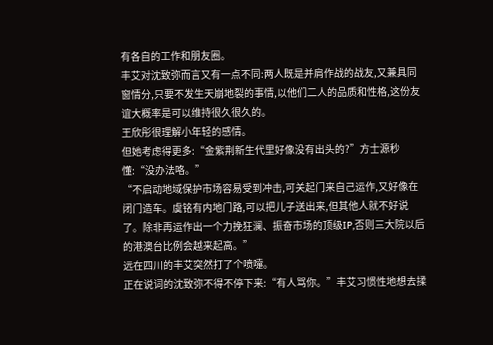有各自的工作和朋友圈。
丰艾对沈致弥而言又有一点不同:两人既是并肩作战的战友,又兼具同窗情分,只要不发生天崩地裂的事情,以他们二人的品质和性格,这份友谊大概率是可以维持很久很久的。
王欣彤很理解小年轻的感情。
但她考虑得更多:“金紫荆新生代里好像没有出头的?”方士源秒懂:“没办法咯。”
“不启动地域保护市场容易受到冲击,可关起门来自己运作,又好像在闭门造车。虞铭有内地门路,可以把儿子送出来,但其他人就不好说了。除非再运作出一个力挽狂澜、振奋市场的顶级IP,否则三大院以后的港澳台比例会越来起高。”
远在四川的丰艾突然打了个喷嚏。
正在说词的沈致弥不得不停下来:“有人骂你。”丰艾习惯性地想去揉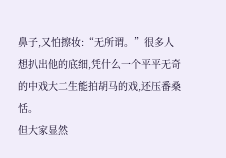鼻子,又怕擦妆:“无所谓。”很多人想扒出他的底细,凭什么一个平平无奇的中戏大二生能拍胡马的戏,还压番桑恬。
但大家显然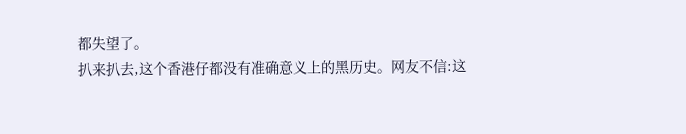都失望了。
扒来扒去,这个香港仔都没有准确意义上的黑历史。网友不信:这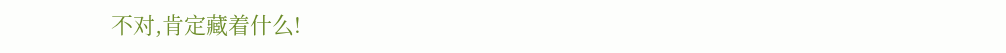不对,肯定藏着什么!